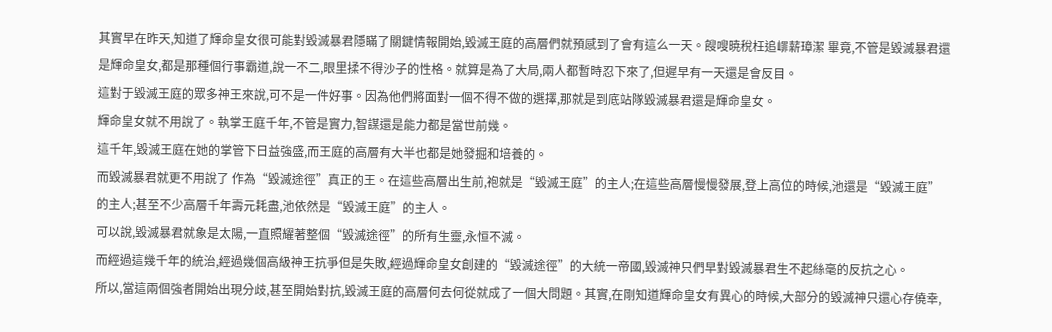其實早在昨天,知道了輝命皇女很可能對毀滅暴君隱瞞了關鍵情報開始,毀滅王庭的高層們就預感到了會有這么一天。餿嗖暁稅枉追嶵薪璋潔 畢竟,不管是毀滅暴君還是輝命皇女,都是那種個行事霸道,說一不二,眼里揉不得沙子的性格。就算是為了大局,兩人都暫時忍下來了,但遲早有一天還是會反目。
這對于毀滅王庭的眾多神王來說,可不是一件好事。因為他們將面對一個不得不做的選擇,那就是到底站隊毀滅暴君還是輝命皇女。
輝命皇女就不用說了。執掌王庭千年,不管是實力,智謀還是能力都是當世前幾。
這千年,毀滅王庭在她的掌管下日益強盛,而王庭的高層有大半也都是她發掘和培養的。
而毀滅暴君就更不用說了 作為“毀滅途徑”真正的王。在這些高層出生前,袍就是“毀滅王庭”的主人;在這些高層慢慢發展,登上高位的時候,池還是“毀滅王庭”的主人;甚至不少高層千年壽元耗盡,池依然是“毀滅王庭”的主人。
可以說,毀滅暴君就象是太陽,一直照耀著整個“毀滅途徑”的所有生靈,永恒不滅。
而經過這幾千年的統治,經過幾個高級神王抗爭但是失敗,經過輝命皇女創建的“毀滅途徑”的大統一帝國,毀滅神只們早對毀滅暴君生不起絲毫的反抗之心。
所以,當這兩個強者開始出現分歧,甚至開始對抗,毀滅王庭的高層何去何從就成了一個大問題。其實,在剛知道輝命皇女有異心的時候,大部分的毀滅神只還心存僥幸,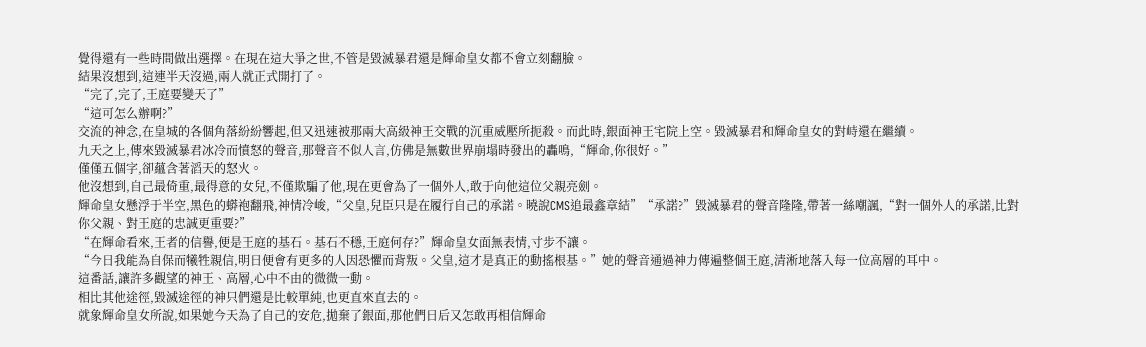覺得還有一些時間做出選擇。在現在這大爭之世,不管是毀滅暴君還是輝命皇女都不會立刻翻臉。
結果沒想到,這連半天沒過,兩人就正式開打了。
“完了,完了,王庭要變天了”
“這可怎么辦啊?”
交流的神念,在皇城的各個角落紛紛響起,但又迅速被那兩大高級神王交戰的沉重威壓所扼殺。而此時,銀面神王宅院上空。毀滅暴君和輝命皇女的對峙還在繼續。
九天之上,傳來毀滅暴君冰冷而憤怒的聲音,那聲音不似人言,仿佛是無數世界崩塌時發出的轟鳴,“輝命,你很好。”
僅僅五個字,卻蘊含著滔天的怒火。
他沒想到,自己最倚重,最得意的女兒,不僅欺騙了他,現在更會為了一個外人,敢于向他這位父親亮劍。
輝命皇女懸浮于半空,黑色的蟒袍翻飛,神情冷峻,“父皇,兒臣只是在履行自己的承諾。曉說CMS追最鑫章結”“承諾?”毀滅暴君的聲音隆隆,帶著一絲嘲諷,“對一個外人的承諾,比對你父親、對王庭的忠誠更重要?”
“在輝命看來,王者的信譽,便是王庭的基石。基石不穩,王庭何存?”輝命皇女面無表情,寸步不讓。
“今日我能為自保而犧牲親信,明日便會有更多的人因恐懼而背叛。父皇,這才是真正的動搖根基。”她的聲音通過神力傳遍整個王庭,清淅地落入每一位高層的耳中。
這番話,讓許多觀望的神王、高層,心中不由的微微一動。
相比其他途徑,毀滅途徑的神只們還是比較單純,也更直來直去的。
就象輝命皇女所說,如果她今天為了自己的安危,拋棄了銀面,那他們日后又怎敢再相信輝命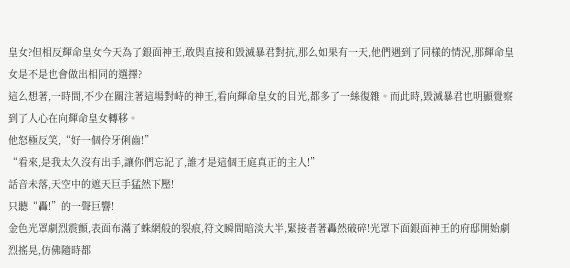皇女?但相反輝命皇女今天為了銀面神王,敢與直接和毀滅暴君對抗,那么如果有一天,他們遇到了同樣的情況,那輝命皇女是不是也會做出相同的選擇?
這么想著,一時間,不少在關注著這場對峙的神王,看向輝命皇女的目光,都多了一絲復雜。而此時,毀滅暴君也明顯覺察到了人心在向輝命皇女轉移。
他怒極反笑,“好一個伶牙俐齒!”
“看來,是我太久沒有出手,讓你們忘記了,誰才是這個王庭真正的主人!”
話音未落,天空中的遮天巨手猛然下壓!
只聽“轟!”的一聲巨響!
金色光罩劇烈震顫,表面布滿了蛛網般的裂痕,符文瞬間暗淡大半,緊接者著轟然破碎!光罩下面銀面神王的府邸開始劇烈搖晃,仿佛隨時都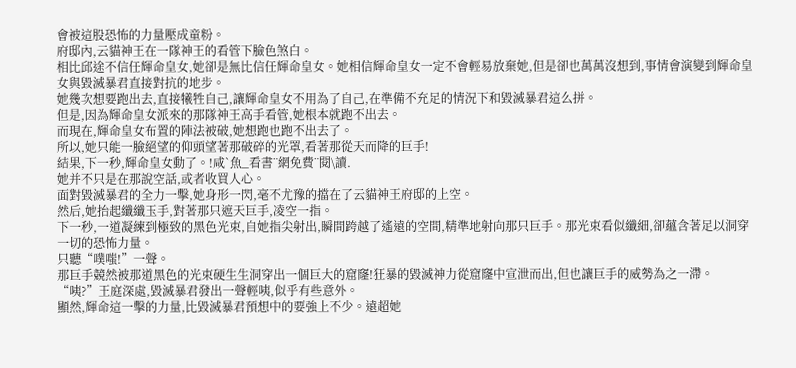會被這股恐怖的力量壓成童粉。
府邸內,云貓神王在一隊神王的看管下臉色煞白。
相比邱途不信任輝命皇女,她卻是無比信任輝命皇女。她相信輝命皇女一定不會輕易放棄她,但是卻也萬萬沒想到,事情會演變到輝命皇女與毀滅暴君直接對抗的地步。
她幾次想要跑出去,直接犧牲自己,讓輝命皇女不用為了自己,在準備不充足的情況下和毀滅暴君這么拼。
但是,因為輝命皇女派來的那隊神王高手看管,她根本就跑不出去。
而現在,輝命皇女布置的陣法被破,她想跑也跑不出去了。
所以,她只能一臉絕望的仰頭望著那破碎的光罩,看著那從天而降的巨手!
結果,下一秒,輝命皇女動了。!咸`魚_看書¨網免費¨閱\讀.
她并不只是在那說空話,或者收買人心。
面對毀滅暴君的全力一擊,她身形一閃,毫不尤豫的擋在了云貓神王府邸的上空。
然后,她抬起纖纖玉手,對著那只遮天巨手,凌空一指。
下一秒,一道凝練到極致的黑色光束,自她指尖射出,瞬間跨越了遙遠的空間,精準地射向那只巨手。那光束看似纖細,卻蘊含著足以洞穿一切的恐怖力量。
只聽“噗嗤!”一聲。
那巨手競然被那道黑色的光束硬生生洞穿出一個巨大的窟窿!狂暴的毀滅神力從窟窿中宣泄而出,但也讓巨手的威勢為之一滯。
“咦?”王庭深處,毀滅暴君發出一聲輕咦,似乎有些意外。
顯然,輝命這一擊的力量,比毀滅暴君預想中的要強上不少。遠超她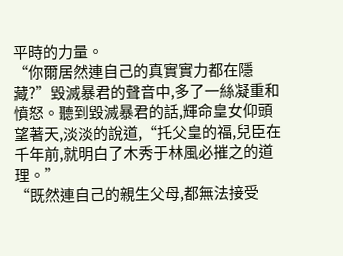平時的力量。
“你爾居然連自己的真實實力都在隱藏?”毀滅暴君的聲音中,多了一絲凝重和憤怒。聽到毀滅暴君的話,輝命皇女仰頭望著天,淡淡的說道,“托父皇的福,兒臣在千年前,就明白了木秀于林風必摧之的道理。”
“既然連自己的親生父母,都無法接受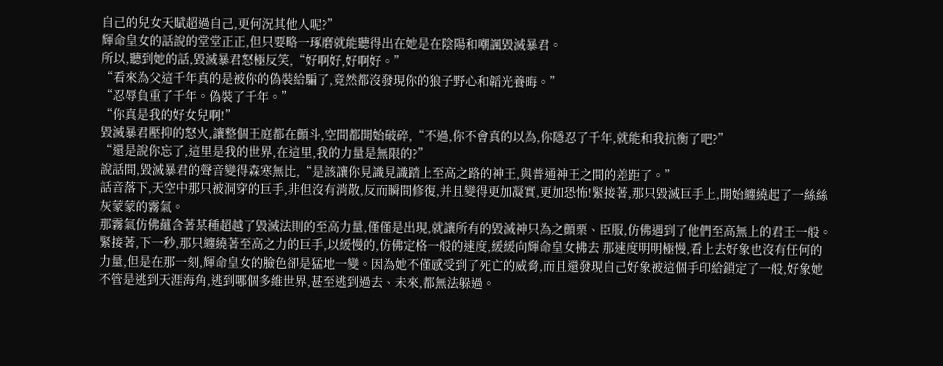自己的兒女天賦超過自己,更何況其他人呢?”
輝命皇女的話說的堂堂正正,但只要略一琢磨就能聽得出在她是在陰陽和嘲諷毀滅暴君。
所以,聽到她的話,毀滅暴君怒極反笑,“好啊好,好啊好。”
“看來為父這千年真的是被你的偽裝給騙了,竟然都沒發現你的狼子野心和韜光養晦。”
“忍辱負重了千年。偽裝了千年。”
“你真是我的好女兒啊!”
毀滅暴君壓抑的怒火,讓整個王庭都在顫斗,空間都開始破碎,“不過,你不會真的以為,你隱忍了千年,就能和我抗衡了吧?”
“還是說你忘了,這里是我的世界,在這里,我的力量是無限的?”
說話間,毀滅暴君的聲音變得森寒無比,“是該讓你見識見識踏上至高之路的神王,與普通神王之間的差距了。”
話音落下,天空中那只被洞穿的巨手,非但沒有消散,反而瞬間修復,并且變得更加凝實,更加恐怖!緊接著,那只毀滅巨手上,開始纏繞起了一絲絲灰蒙蒙的霧氣。
那霧氣仿佛蘊含著某種超越了毀滅法則的至高力量,僅僅是出現,就讓所有的毀滅神只為之顫栗、臣服,仿佛遇到了他們至高無上的君王一般。
緊接著,下一秒,那只纏繞著至高之力的巨手,以緩慢的,仿佛定格一般的速度,緩緩向輝命皇女拂去 那速度明明極慢,看上去好象也沒有任何的力量,但是在那一刻,輝命皇女的臉色卻是猛地一變。因為她不僅感受到了死亡的威脅,而且還發現自己好象被這個手印給鎖定了一般,好象她不管是逃到天涯海角,逃到哪個多維世界,甚至逃到過去、未來,都無法躲過。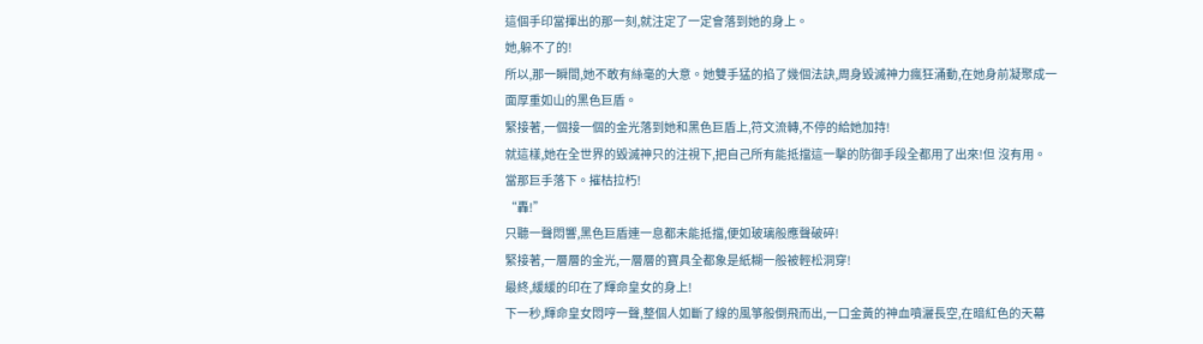這個手印當揮出的那一刻,就注定了一定會落到她的身上。
她,躲不了的!
所以,那一瞬間,她不敢有絲毫的大意。她雙手猛的掐了幾個法訣,周身毀滅神力瘋狂涌動,在她身前凝聚成一面厚重如山的黑色巨盾。
緊接著,一個接一個的金光落到她和黑色巨盾上,符文流轉,不停的給她加持!
就這樣,她在全世界的毀滅神只的注視下,把自己所有能抵擋這一擊的防御手段全都用了出來!但 沒有用。
當那巨手落下。摧枯拉朽!
“轟!”
只聽一聲悶響,黑色巨盾連一息都未能抵擋,便如玻璃般應聲破碎!
緊接著,一層層的金光,一層層的寶具全都象是紙糊一般被輕松洞穿!
最終,緩緩的印在了輝命皇女的身上!
下一秒,輝命皇女悶哼一聲,整個人如斷了線的風箏般倒飛而出,一口金黃的神血噴灑長空,在暗紅色的天幕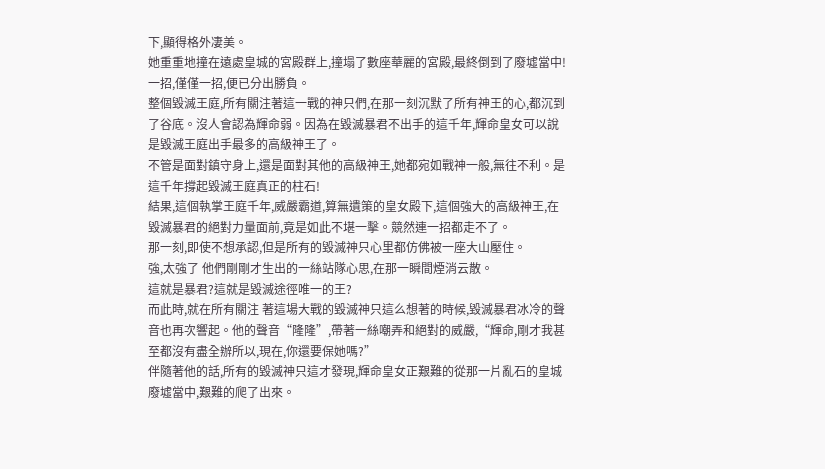下,顯得格外凄美。
她重重地撞在遠處皇城的宮殿群上,撞塌了數座華麗的宮殿,最終倒到了廢墟當中!
一招,僅僅一招,便已分出勝負。
整個毀滅王庭,所有關注著這一戰的神只們,在那一刻沉默了所有神王的心,都沉到了谷底。沒人會認為輝命弱。因為在毀滅暴君不出手的這千年,輝命皇女可以說是毀滅王庭出手最多的高級神王了。
不管是面對鎮守身上,還是面對其他的高級神王,她都宛如戰神一般,無往不利。是這千年撐起毀滅王庭真正的柱石!
結果,這個執掌王庭千年,威嚴霸道,算無遺策的皇女殿下,這個強大的高級神王,在毀滅暴君的絕對力量面前,竟是如此不堪一擊。競然連一招都走不了。
那一刻,即使不想承認,但是所有的毀滅神只心里都仿佛被一座大山壓住。
強,太強了 他們剛剛才生出的一絲站隊心思,在那一瞬間煙消云散。
這就是暴君?這就是毀滅途徑唯一的王?
而此時,就在所有關注 著這場大戰的毀滅神只這么想著的時候,毀滅暴君冰冷的聲音也再次響起。他的聲音“隆隆”,帶著一絲嘲弄和絕對的威嚴,“輝命,剛才我甚至都沒有盡全辦所以,現在,你還要保她嗎?”
伴隨著他的話,所有的毀滅神只這才發現,輝命皇女正艱難的從那一片亂石的皇城廢墟當中,艱難的爬了出來。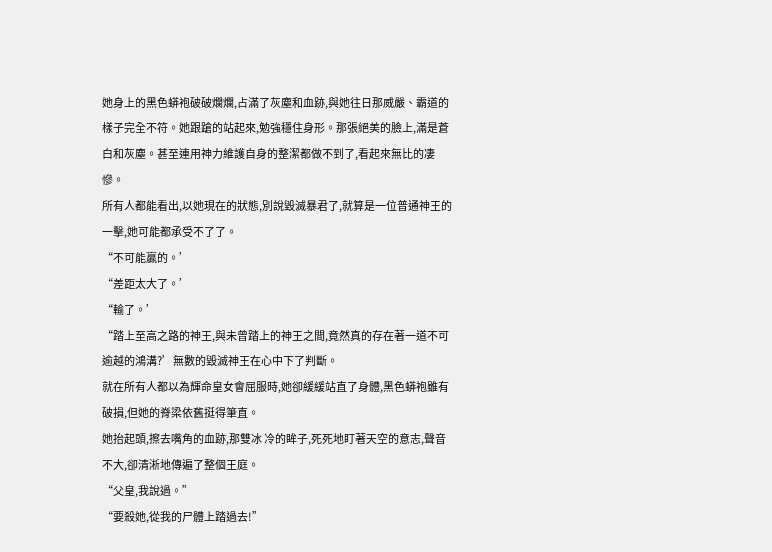她身上的黑色蟒袍破破爛爛,占滿了灰塵和血跡,與她往日那威嚴、霸道的樣子完全不符。她跟蹌的站起來,勉強穩住身形。那張絕美的臉上,滿是蒼白和灰塵。甚至連用神力維護自身的整潔都做不到了,看起來無比的凄慘。
所有人都能看出,以她現在的狀態,別說毀滅暴君了,就算是一位普通神王的一擊,她可能都承受不了了。
“不可能贏的。’
“差距太大了。’
“輸了。’
“踏上至高之路的神王,與未曾踏上的神王之間,竟然真的存在著一道不可逾越的鴻溝?’無數的毀滅神王在心中下了判斷。
就在所有人都以為輝命皇女會屈服時,她卻緩緩站直了身體,黑色蟒袍雖有破損,但她的脊梁依舊挺得筆直。
她抬起頭,擦去嘴角的血跡,那雙冰 冷的眸子,死死地盯著天空的意志,聲音不大,卻清淅地傳遍了整個王庭。
“父皇,我說過。”
“要殺她,從我的尸體上踏過去!”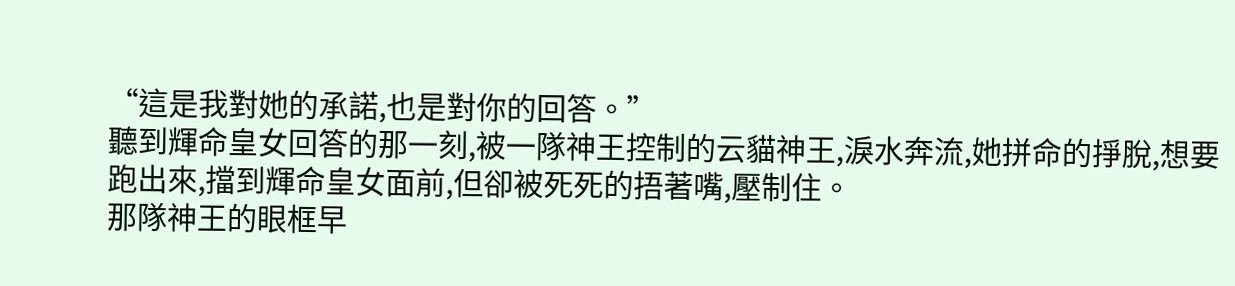“這是我對她的承諾,也是對你的回答。”
聽到輝命皇女回答的那一刻,被一隊神王控制的云貓神王,淚水奔流,她拼命的掙脫,想要跑出來,擋到輝命皇女面前,但卻被死死的捂著嘴,壓制住。
那隊神王的眼框早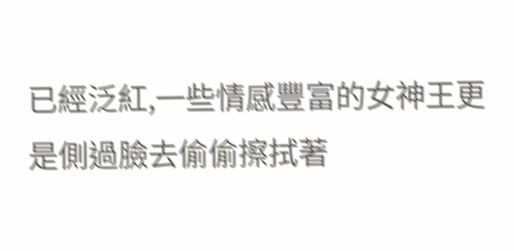已經泛紅,一些情感豐富的女神王更是側過臉去偷偷擦拭著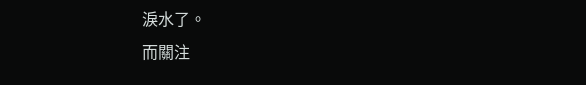淚水了。
而關注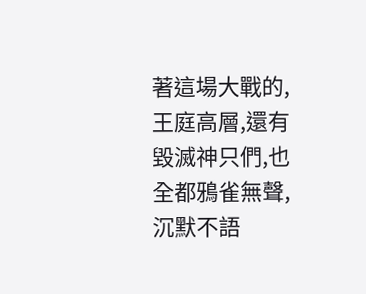著這場大戰的,王庭高層,還有毀滅神只們,也全都鴉雀無聲,沉默不語